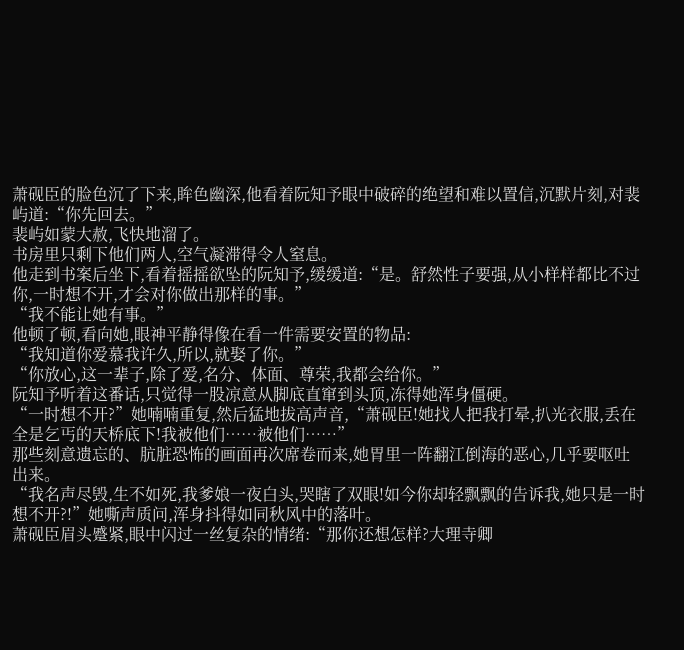萧砚臣的脸色沉了下来,眸色幽深,他看着阮知予眼中破碎的绝望和难以置信,沉默片刻,对裴屿道:“你先回去。”
裴屿如蒙大赦,飞快地溜了。
书房里只剩下他们两人,空气凝滞得令人窒息。
他走到书案后坐下,看着摇摇欲坠的阮知予,缓缓道:“是。舒然性子要强,从小样样都比不过你,一时想不开,才会对你做出那样的事。”
“我不能让她有事。”
他顿了顿,看向她,眼神平静得像在看一件需要安置的物品:
“我知道你爱慕我许久,所以,就娶了你。”
“你放心,这一辈子,除了爱,名分、体面、尊荣,我都会给你。”
阮知予听着这番话,只觉得一股凉意从脚底直窜到头顶,冻得她浑身僵硬。
“一时想不开?”她喃喃重复,然后猛地拔高声音,“萧砚臣!她找人把我打晕,扒光衣服,丢在全是乞丐的天桥底下!我被他们……被他们……”
那些刻意遗忘的、肮脏恐怖的画面再次席卷而来,她胃里一阵翻江倒海的恶心,几乎要呕吐出来。
“我名声尽毁,生不如死,我爹娘一夜白头,哭瞎了双眼!如今你却轻飘飘的告诉我,她只是一时想不开?!”她嘶声质问,浑身抖得如同秋风中的落叶。
萧砚臣眉头蹙紧,眼中闪过一丝复杂的情绪:“那你还想怎样?大理寺卿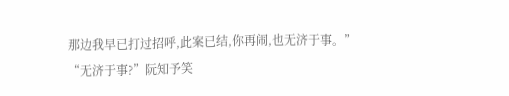那边我早已打过招呼,此案已结,你再闹,也无济于事。”
“无济于事?”阮知予笑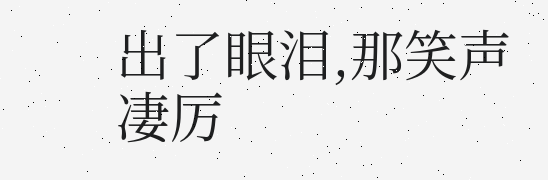出了眼泪,那笑声凄厉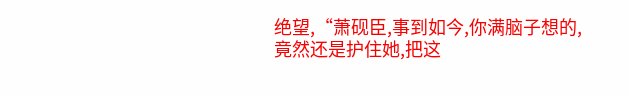绝望,“萧砚臣,事到如今,你满脑子想的,竟然还是护住她,把这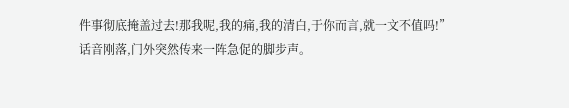件事彻底掩盖过去!那我呢,我的痛,我的清白,于你而言,就一文不值吗!”
话音刚落,门外突然传来一阵急促的脚步声。